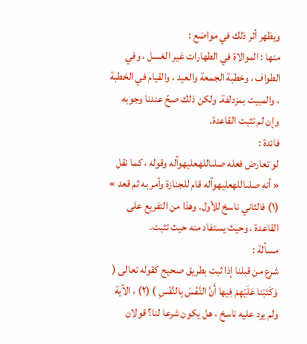ويظهر أثر ذلك في مواضع :
منها : الموالاة في الطهارات غير الغسل ، وفي الطواف ، وخطبة الجمعة والعيد ، والقيام في الخطبة ، والمبيت بمزدلفة. ولكن ذلك صحّ عندنا وجوبه وإن لم تثبت القاعدة.
فائدة :
لو تعارض فعله صلىاللهعليهوآله وقوله ، كما نقل « أنه صلىاللهعليهوآله قام للجنازة وأمر به ثم قعد » (١) فالثاني ناسخ للأول. وهذا من التفريع على القاعدة ، وحيث يستفاد منه حيث تثبت.
مسألة :
شرع من قبلنا إذا ثبت بطريق صحيح كقوله تعالى ( وَكَتَبْنا عَلَيْهِمْ فِيها أَنَّ النَّفْسَ بِالنَّفْسِ ) (٢) ، الآية ولم يرد عليه ناسخ ، هل يكون شرعا لنا؟ قولان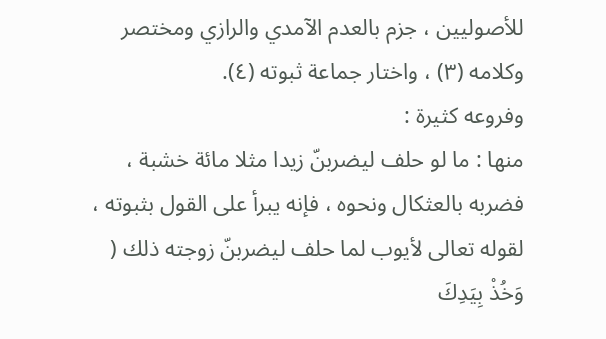للأصوليين ، جزم بالعدم الآمدي والرازي ومختصر وكلامه (٣) ، واختار جماعة ثبوته (٤).
وفروعه كثيرة :
منها : ما لو حلف ليضربنّ زيدا مثلا مائة خشبة ، فضربه بالعثكال ونحوه ، فإنه يبرأ على القول بثبوته ، لقوله تعالى لأيوب لما حلف ليضربنّ زوجته ذلك ( وَخُذْ بِيَدِكَ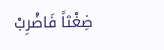ضِغْثاً فَاضْرِبْ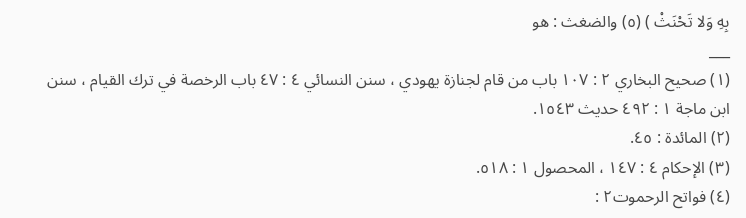بِهِ وَلا تَحْنَثْ ) (٥) والضغث : هو
___
(١) صحيح البخاري ٢ : ١٠٧ باب من قام لجنازة يهودي ، سنن النسائي ٤ : ٤٧ باب الرخصة في ترك القيام ، سنن ابن ماجة ١ : ٤٩٢ حديث ١٥٤٣.
(٢) المائدة : ٤٥.
(٣) الإحكام ٤ : ١٤٧ ، المحصول ١ : ٥١٨.
(٤) فواتح الرحموت٢ :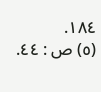١٨٤.
(٥) ص : ٤٤.